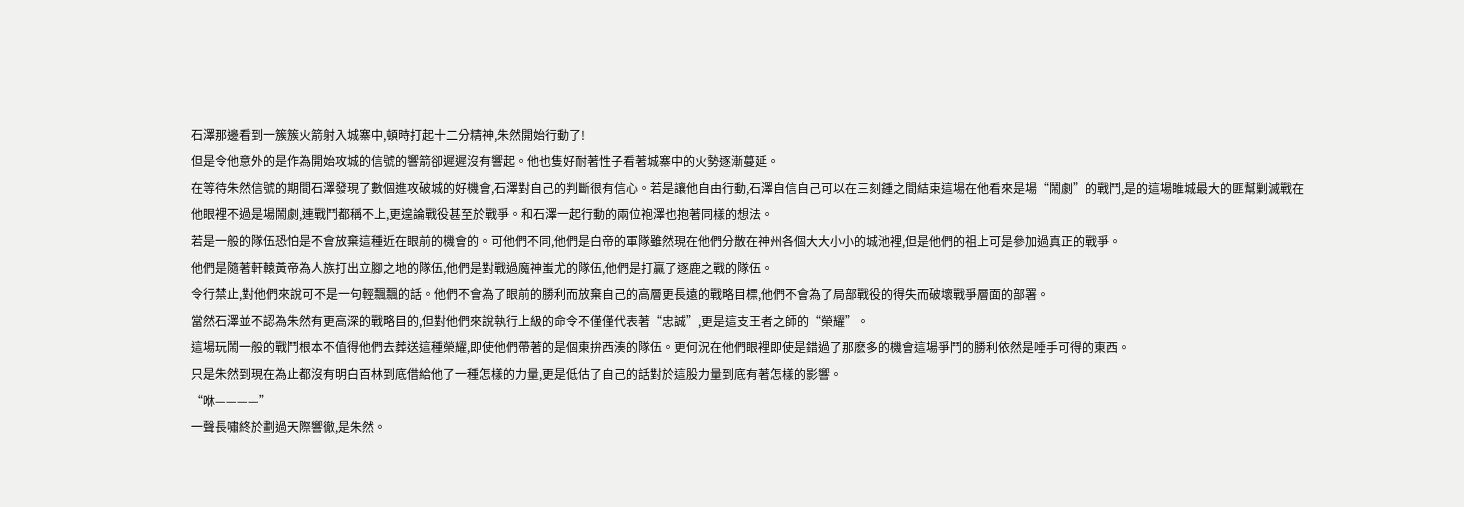石澤那邊看到一簇簇火箭射入城寨中,頓時打起十二分精神,朱然開始行動了!
但是令他意外的是作為開始攻城的信號的響箭卻遲遲沒有響起。他也隻好耐著性子看著城寨中的火勢逐漸蔓延。
在等待朱然信號的期間石澤發現了數個進攻破城的好機會,石澤對自己的判斷很有信心。若是讓他自由行動,石澤自信自己可以在三刻鍾之間結束這場在他看來是場“鬧劇”的戰鬥,是的這場睢城最大的匪幫剿滅戰在他眼裡不過是場鬧劇,連戰鬥都稱不上,更遑論戰役甚至於戰爭。和石澤一起行動的兩位袍澤也抱著同樣的想法。
若是一般的隊伍恐怕是不會放棄這種近在眼前的機會的。可他們不同,他們是白帝的軍隊雖然現在他們分散在神州各個大大小小的城池裡,但是他們的祖上可是參加過真正的戰爭。
他們是隨著軒轅黃帝為人族打出立腳之地的隊伍,他們是對戰過魔神蚩尤的隊伍,他們是打贏了逐鹿之戰的隊伍。
令行禁止,對他們來說可不是一句輕飄飄的話。他們不會為了眼前的勝利而放棄自己的高層更長遠的戰略目標,他們不會為了局部戰役的得失而破壞戰爭層面的部署。
當然石澤並不認為朱然有更高深的戰略目的,但對他們來說執行上級的命令不僅僅代表著“忠誠”,更是這支王者之師的“榮耀”。
這場玩鬧一般的戰鬥根本不值得他們去葬送這種榮耀,即使他們帶著的是個東拚西湊的隊伍。更何況在他們眼裡即使是錯過了那麽多的機會這場爭鬥的勝利依然是唾手可得的東西。
只是朱然到現在為止都沒有明白百林到底借給他了一種怎樣的力量,更是低估了自己的話對於這股力量到底有著怎樣的影響。
“咻————”
一聲長嘯終於劃過天際響徹,是朱然。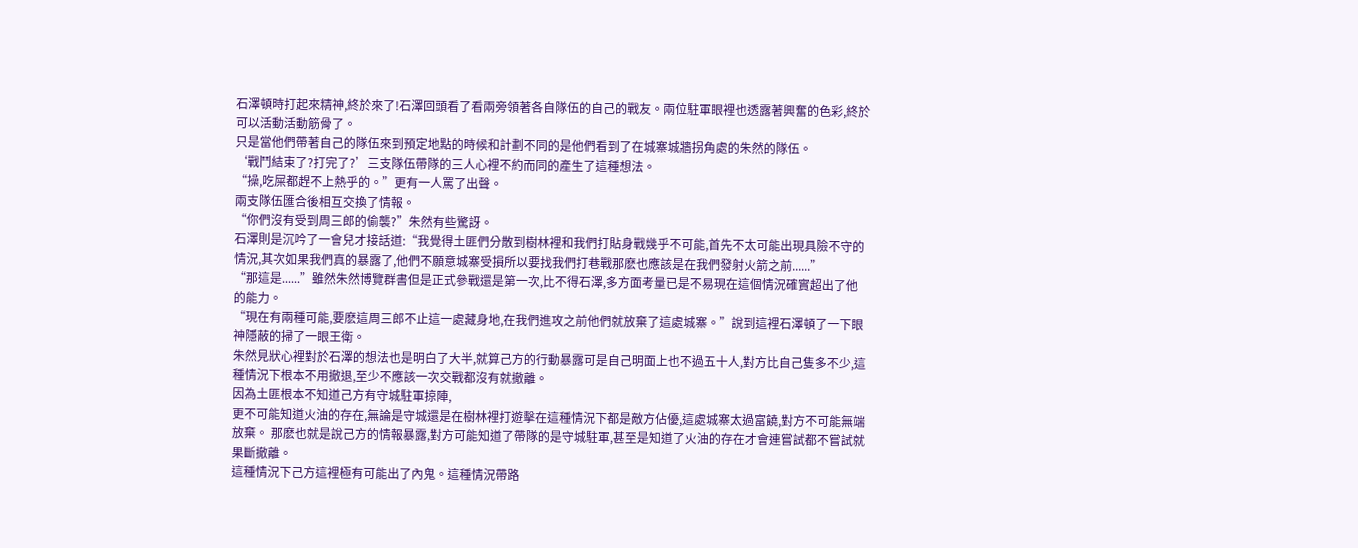石澤頓時打起來精神,終於來了!石澤回頭看了看兩旁領著各自隊伍的自己的戰友。兩位駐軍眼裡也透露著興奮的色彩,終於可以活動活動筋骨了。
只是當他們帶著自己的隊伍來到預定地點的時候和計劃不同的是他們看到了在城寨城牆拐角處的朱然的隊伍。
‘戰鬥結束了?打完了?’三支隊伍帶隊的三人心裡不約而同的產生了這種想法。
“操,吃屎都趕不上熱乎的。”更有一人罵了出聲。
兩支隊伍匯合後相互交換了情報。
“你們沒有受到周三郎的偷襲?”朱然有些驚訝。
石澤則是沉吟了一會兒才接話道:“我覺得土匪們分散到樹林裡和我們打貼身戰幾乎不可能,首先不太可能出現具險不守的情況,其次如果我們真的暴露了,他們不願意城寨受損所以要找我們打巷戰那麽也應該是在我們發射火箭之前......”
“那這是......”雖然朱然博覽群書但是正式參戰還是第一次,比不得石澤,多方面考量已是不易現在這個情況確實超出了他的能力。
“現在有兩種可能,要麽這周三郎不止這一處藏身地,在我們進攻之前他們就放棄了這處城寨。”說到這裡石澤頓了一下眼神隱蔽的掃了一眼王衛。
朱然見狀心裡對於石澤的想法也是明白了大半,就算己方的行動暴露可是自己明面上也不過五十人,對方比自己隻多不少,這種情況下根本不用撤退,至少不應該一次交戰都沒有就撤離。
因為土匪根本不知道己方有守城駐軍掠陣,
更不可能知道火油的存在,無論是守城還是在樹林裡打遊擊在這種情況下都是敵方佔優,這處城寨太過富饒,對方不可能無端放棄。 那麽也就是說己方的情報暴露,對方可能知道了帶隊的是守城駐軍,甚至是知道了火油的存在才會連嘗試都不嘗試就果斷撤離。
這種情況下己方這裡極有可能出了內鬼。這種情況帶路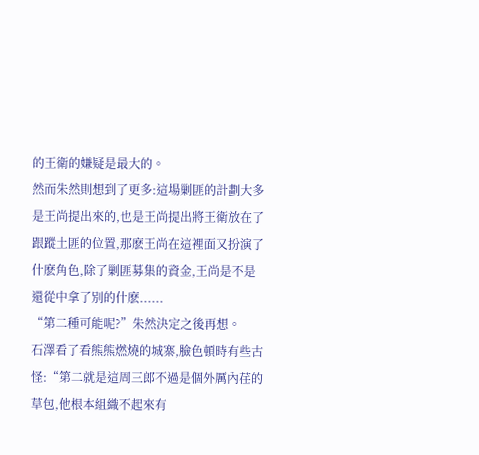的王衛的嫌疑是最大的。
然而朱然則想到了更多:這場剿匪的計劃大多是王尚提出來的,也是王尚提出將王衛放在了跟蹤土匪的位置,那麽王尚在這裡面又扮演了什麽角色,除了剿匪募集的資金,王尚是不是還從中拿了別的什麽......
“第二種可能呢?”朱然決定之後再想。
石澤看了看熊熊燃燒的城寨,臉色頓時有些古怪:“第二就是這周三郎不過是個外厲內荏的草包,他根本組織不起來有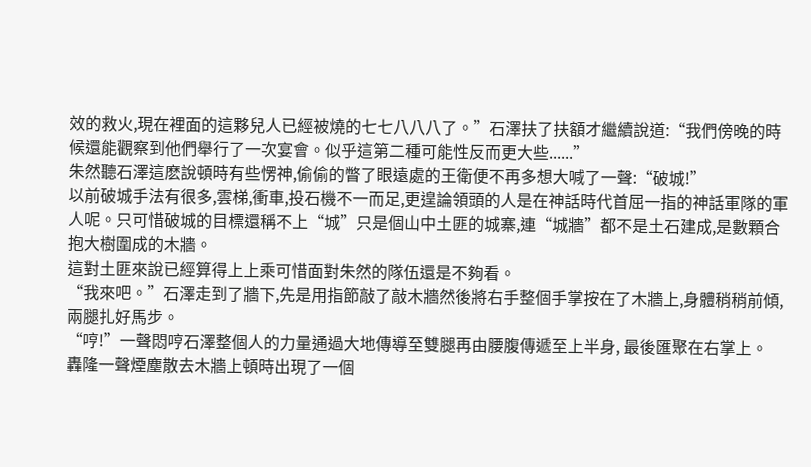效的救火,現在裡面的這夥兒人已經被燒的七七八八八了。”石澤扶了扶額才繼續說道:“我們傍晚的時候還能觀察到他們舉行了一次宴會。似乎這第二種可能性反而更大些......”
朱然聽石澤這麽說頓時有些愣神,偷偷的瞥了眼遠處的王衛便不再多想大喊了一聲:“破城!”
以前破城手法有很多,雲梯,衝車,投石機不一而足,更遑論領頭的人是在神話時代首屈一指的神話軍隊的軍人呢。只可惜破城的目標還稱不上“城”只是個山中土匪的城寨,連“城牆”都不是土石建成,是數顆合抱大樹圍成的木牆。
這對土匪來說已經算得上上乘可惜面對朱然的隊伍還是不夠看。
“我來吧。”石澤走到了牆下,先是用指節敲了敲木牆然後將右手整個手掌按在了木牆上,身體稍稍前傾,兩腿扎好馬步。
“哼!”一聲悶哼石澤整個人的力量通過大地傳導至雙腿再由腰腹傳遞至上半身, 最後匯聚在右掌上。
轟隆一聲煙塵散去木牆上頓時出現了一個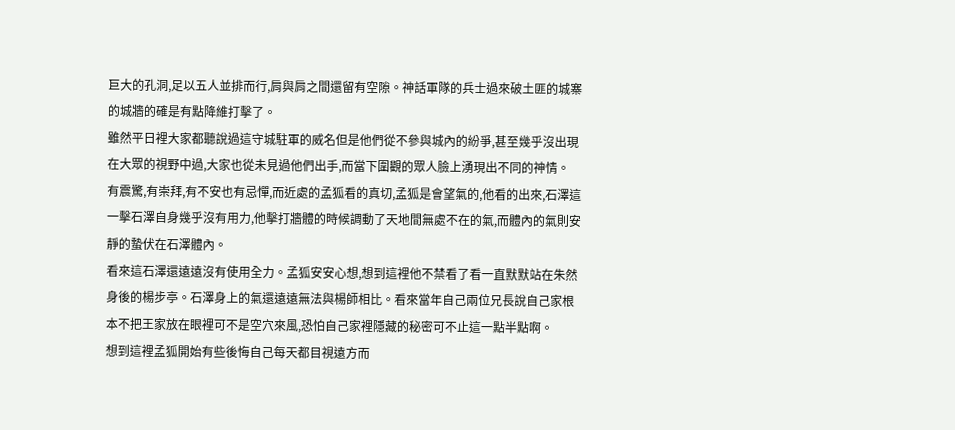巨大的孔洞,足以五人並排而行,肩與肩之間還留有空隙。神話軍隊的兵士過來破土匪的城寨的城牆的確是有點降維打擊了。
雖然平日裡大家都聽說過這守城駐軍的威名但是他們從不參與城內的紛爭,甚至幾乎沒出現在大眾的視野中過,大家也從未見過他們出手,而當下圍觀的眾人臉上湧現出不同的神情。
有震驚,有崇拜,有不安也有忌憚,而近處的孟狐看的真切,孟狐是會望氣的,他看的出來,石澤這一擊石澤自身幾乎沒有用力,他擊打牆體的時候調動了天地間無處不在的氣,而體內的氣則安靜的蟄伏在石澤體內。
看來這石澤還遠遠沒有使用全力。孟狐安安心想,想到這裡他不禁看了看一直默默站在朱然身後的楊步亭。石澤身上的氣還遠遠無法與楊師相比。看來當年自己兩位兄長說自己家根本不把王家放在眼裡可不是空穴來風,恐怕自己家裡隱藏的秘密可不止這一點半點啊。
想到這裡孟狐開始有些後悔自己每天都目視遠方而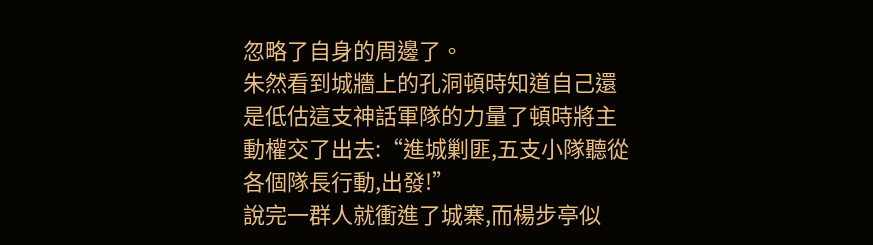忽略了自身的周邊了。
朱然看到城牆上的孔洞頓時知道自己還是低估這支神話軍隊的力量了頓時將主動權交了出去:“進城剿匪,五支小隊聽從各個隊長行動,出發!”
說完一群人就衝進了城寨,而楊步亭似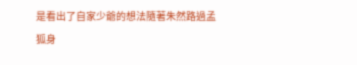是看出了自家少爺的想法隨著朱然路過孟狐身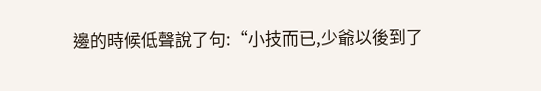邊的時候低聲說了句:“小技而已,少爺以後到了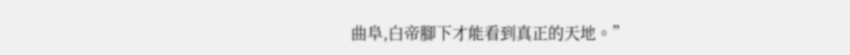曲阜,白帝腳下才能看到真正的天地。”